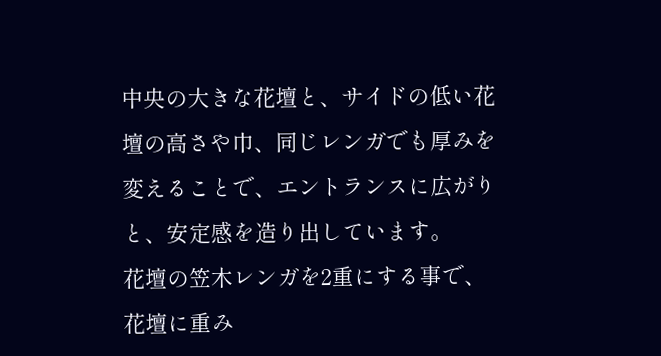中央の大きな花壇と、サイドの低い花壇の高さや巾、同じレンガでも厚みを変えることで、エントランスに広がりと、安定感を造り出しています。
花壇の笠木レンガを2重にする事で、花壇に重み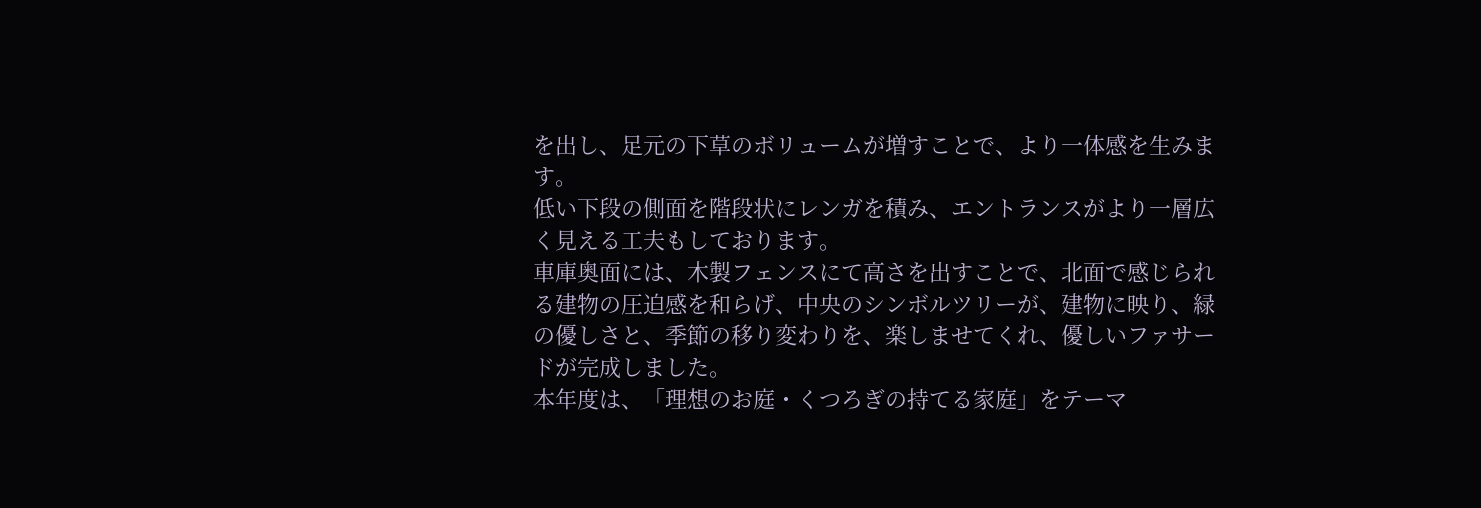を出し、足元の下草のボリュームが増すことで、より一体感を生みます。
低い下段の側面を階段状にレンガを積み、エントランスがより一層広く見える工夫もしております。
車庫奥面には、木製フェンスにて高さを出すことで、北面で感じられる建物の圧迫感を和らげ、中央のシンボルツリーが、建物に映り、緑の優しさと、季節の移り変わりを、楽しませてくれ、優しいファサードが完成しました。
本年度は、「理想のお庭・くつろぎの持てる家庭」をテーマ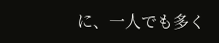に、一人でも多く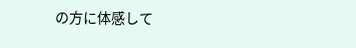の方に体感して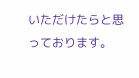いただけたらと思っております。